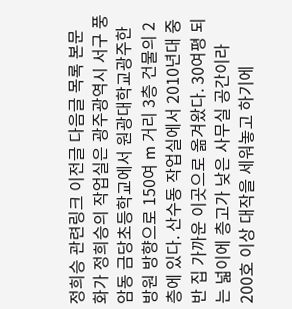정희승 관련링크 이전글 다음글 목록 본문 화가 정희승의 작업실은 광주광역시 서구 풍암동 금당초등학교에서 원광대학교광주한방원 방향으로 150여 m 거리 3층 건물의 2층에 있다. 산수동 작업실에서 2010년대 중반 집 가까운 이곳으로 옮겨왔다. 30여평 되는 넓이에 층고가 낮은 사무실 공간이라 200호 이상 대작을 세워놓고 하기에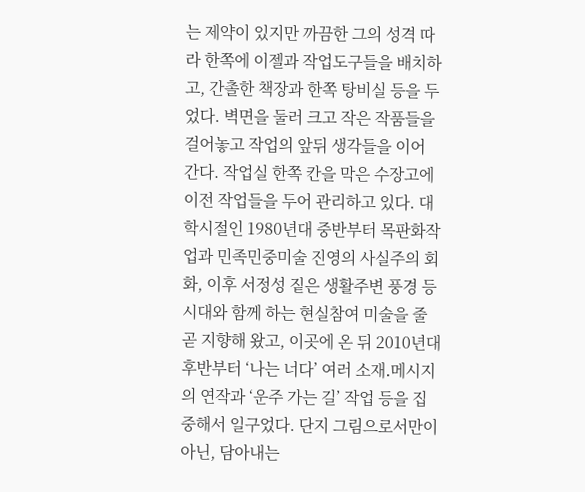는 제약이 있지만 까끔한 그의 성격 따라 한쪽에 이젤과 작업도구들을 배치하고, 간촐한 책장과 한쪽 탕비실 등을 두었다. 벽면을 둘러 크고 작은 작품들을 걸어놓고 작업의 앞뒤 생각들을 이어 간다. 작업실 한쪽 칸을 막은 수장고에 이전 작업들을 두어 관리하고 있다. 대학시절인 1980년대 중반부터 목판화작업과 민족민중미술 진영의 사실주의 회화, 이후 서정성 짙은 생활주변 풍경 등 시대와 함께 하는 현실참여 미술을 줄곧 지향해 왔고, 이곳에 온 뒤 2010년대 후반부터 ‘나는 너다’ 여러 소재․메시지의 연작과 ‘운주 가는 길’ 작업 등을 집중해서 일구었다. 단지 그림으로서만이 아닌, 담아내는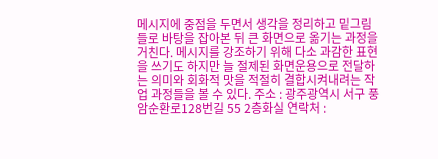메시지에 중점을 두면서 생각을 정리하고 밑그림들로 바탕을 잡아본 뒤 큰 화면으로 옮기는 과정을 거친다. 메시지를 강조하기 위해 다소 과감한 표현을 쓰기도 하지만 늘 절제된 화면운용으로 전달하는 의미와 회화적 맛을 적절히 결합시켜내려는 작업 과정들을 볼 수 있다. 주소 : 광주광역시 서구 풍암순환로128번길 55 2층화실 연락처 :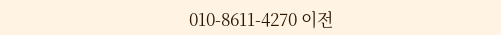010-8611-4270 이전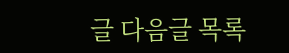글 다음글 목록